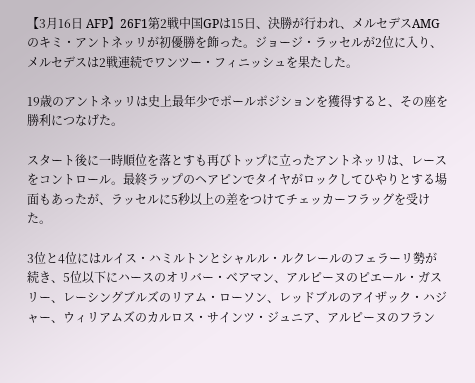【3月16日 AFP】26F1第2戦中国GPは15日、決勝が行われ、メルセデスAMGのキミ・アントネッリが初優勝を飾った。ジョージ・ラッセルが2位に入り、メルセデスは2戦連続でワンツー・フィニッシュを果たした。

19歳のアントネッリは史上最年少でポールポジションを獲得すると、その座を勝利につなげた。

スタート後に一時順位を落とすも再びトップに立ったアントネッリは、レースをコントロール。最終ラップのヘアピンでタイヤがロックしてひやりとする場面もあったが、ラッセルに5秒以上の差をつけてチェッカーフラッグを受けた。

3位と4位にはルイス・ハミルトンとシャルル・ルクレールのフェラーリ勢が続き、5位以下にハースのオリバー・ベアマン、アルピーヌのピエール・ガスリー、レーシングブルズのリアム・ローソン、レッドブルのアイザック・ハジャー、ウィリアムズのカルロス・サインツ・ジュニア、アルピーヌのフラン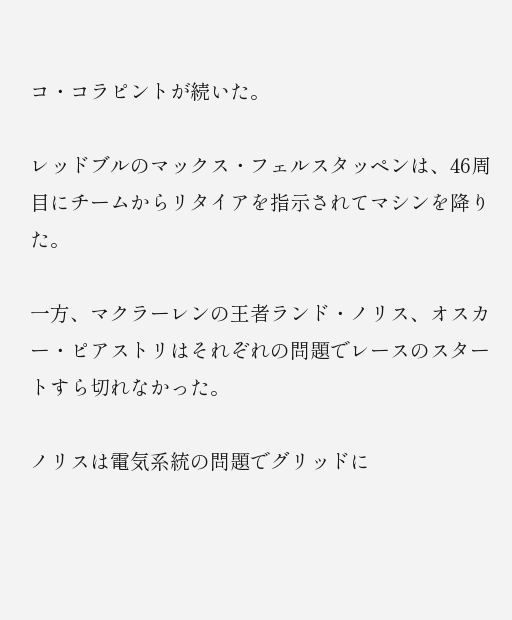コ・コラピントが続いた。

レッドブルのマックス・フェルスタッペンは、46周目にチームからリタイアを指示されてマシンを降りた。

一方、マクラーレンの王者ランド・ノリス、オスカー・ピアストリはそれぞれの問題でレースのスタートすら切れなかった。

ノリスは電気系統の問題でグリッドに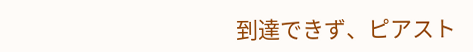到達できず、ピアスト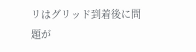リはグリッド到着後に問題が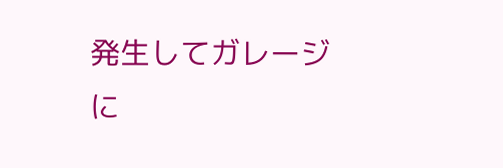発生してガレージに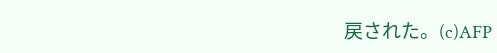戻された。(c)AFP